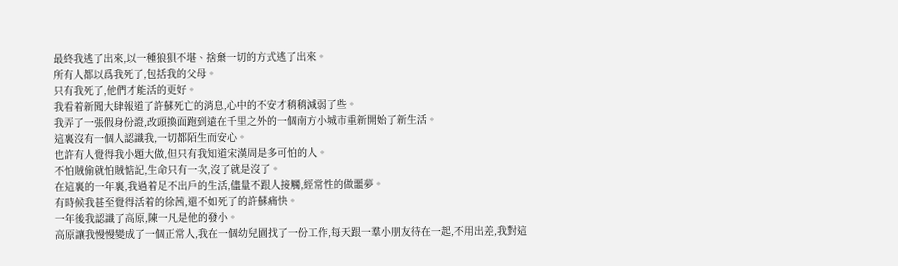最終我逃了出來,以一種狼狽不堪、捨棄一切的方式逃了出來。
所有人都以爲我死了,包括我的父母。
只有我死了,他們才能活的更好。
我看着新聞大肆報道了許蘇死亡的消息,心中的不安才稍稍減弱了些。
我弄了一張假身份證,改頭換面跑到遠在千里之外的一個南方小城市重新開始了新生活。
這裏沒有一個人認識我,一切都陌生而安心。
也許有人覺得我小題大做,但只有我知道宋漢周是多可怕的人。
不怕賊偷就怕賊惦記,生命只有一次,沒了就是沒了。
在這裏的一年裏,我過着足不出戶的生活,儘量不跟人接觸,經常性的做噩夢。
有時候我甚至覺得活着的徐茜,還不如死了的許蘇痛快。
一年後我認識了高原,陳一凡是他的發小。
高原讓我慢慢變成了一個正常人,我在一個幼兒園找了一份工作,每天跟一羣小朋友待在一起,不用出差,我對這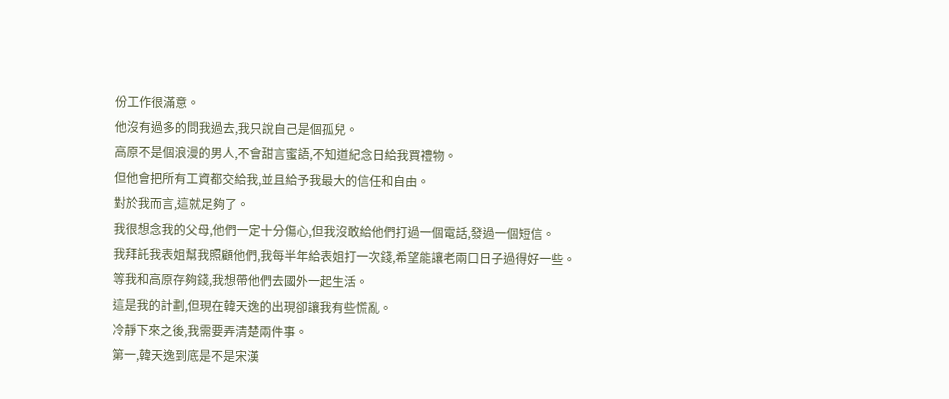份工作很滿意。
他沒有過多的問我過去,我只說自己是個孤兒。
高原不是個浪漫的男人,不會甜言蜜語,不知道紀念日給我買禮物。
但他會把所有工資都交給我,並且給予我最大的信任和自由。
對於我而言,這就足夠了。
我很想念我的父母,他們一定十分傷心,但我沒敢給他們打過一個電話,發過一個短信。
我拜託我表姐幫我照顧他們,我每半年給表姐打一次錢,希望能讓老兩口日子過得好一些。
等我和高原存夠錢,我想帶他們去國外一起生活。
這是我的計劃,但現在韓天逸的出現卻讓我有些慌亂。
冷靜下來之後,我需要弄清楚兩件事。
第一,韓天逸到底是不是宋漢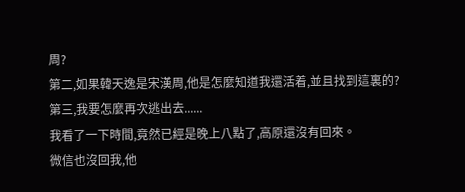周?
第二,如果韓天逸是宋漢周,他是怎麼知道我還活着,並且找到這裏的?
第三,我要怎麼再次逃出去......
我看了一下時間,竟然已經是晚上八點了,高原還沒有回來。
微信也沒回我,他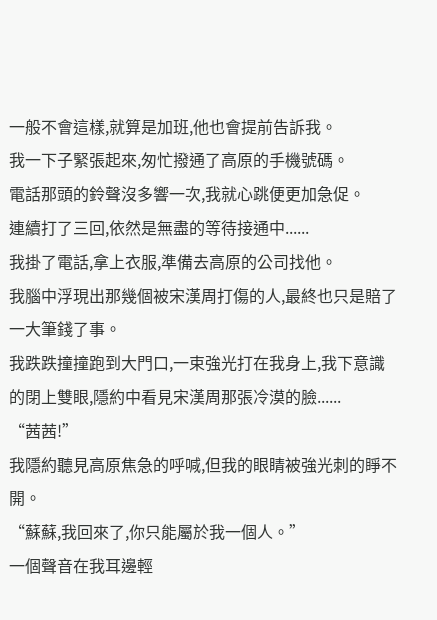一般不會這樣,就算是加班,他也會提前告訴我。
我一下子緊張起來,匆忙撥通了高原的手機號碼。
電話那頭的鈴聲沒多響一次,我就心跳便更加急促。
連續打了三回,依然是無盡的等待接通中......
我掛了電話,拿上衣服,準備去高原的公司找他。
我腦中浮現出那幾個被宋漢周打傷的人,最終也只是賠了一大筆錢了事。
我跌跌撞撞跑到大門口,一束強光打在我身上,我下意識的閉上雙眼,隱約中看見宋漢周那張冷漠的臉......
“茜茜!”
我隱約聽見高原焦急的呼喊,但我的眼睛被強光刺的睜不開。
“蘇蘇,我回來了,你只能屬於我一個人。”
一個聲音在我耳邊輕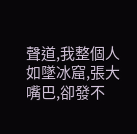聲道,我整個人如墜冰窟,張大嘴巴,卻發不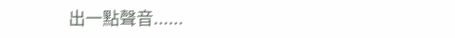出一點聲音......